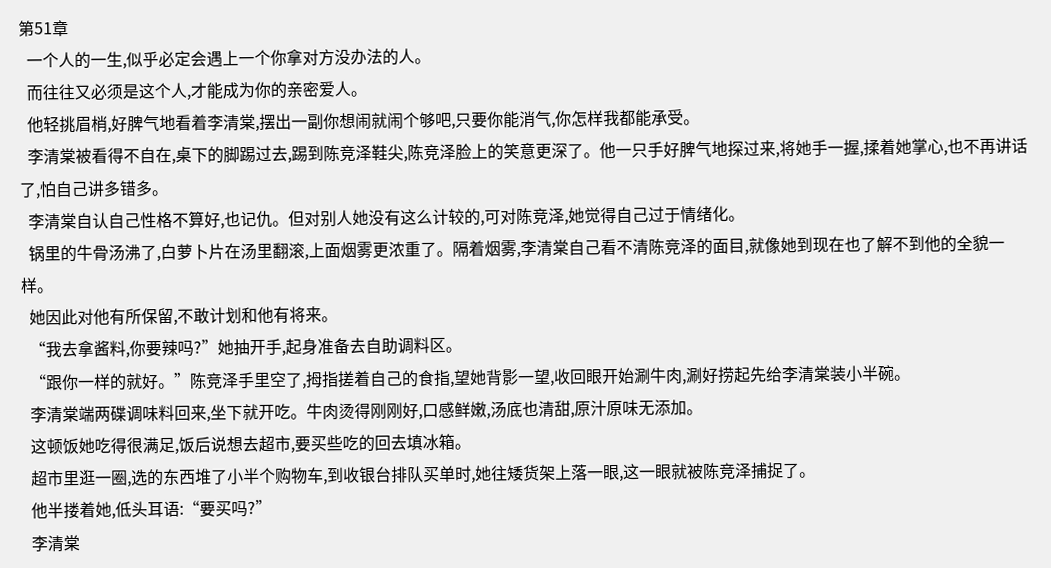第51章
  一个人的一生,似乎必定会遇上一个你拿对方没办法的人。
  而往往又必须是这个人,才能成为你的亲密爱人。
  他轻挑眉梢,好脾气地看着李清棠,摆出一副你想闹就闹个够吧,只要你能消气,你怎样我都能承受。
  李清棠被看得不自在,桌下的脚踢过去,踢到陈竞泽鞋尖,陈竞泽脸上的笑意更深了。他一只手好脾气地探过来,将她手一握,揉着她掌心,也不再讲话了,怕自己讲多错多。
  李清棠自认自己性格不算好,也记仇。但对别人她没有这么计较的,可对陈竞泽,她觉得自己过于情绪化。
  锅里的牛骨汤沸了,白萝卜片在汤里翻滚,上面烟雾更浓重了。隔着烟雾,李清棠自己看不清陈竞泽的面目,就像她到现在也了解不到他的全貌一样。
  她因此对他有所保留,不敢计划和他有将来。
  “我去拿酱料,你要辣吗?”她抽开手,起身准备去自助调料区。
  “跟你一样的就好。”陈竞泽手里空了,拇指搓着自己的食指,望她背影一望,收回眼开始涮牛肉,涮好捞起先给李清棠装小半碗。
  李清棠端两碟调味料回来,坐下就开吃。牛肉烫得刚刚好,口感鲜嫩,汤底也清甜,原汁原味无添加。
  这顿饭她吃得很满足,饭后说想去超市,要买些吃的回去填冰箱。
  超市里逛一圈,选的东西堆了小半个购物车,到收银台排队买单时,她往矮货架上落一眼,这一眼就被陈竞泽捕捉了。
  他半搂着她,低头耳语:“要买吗?”
  李清棠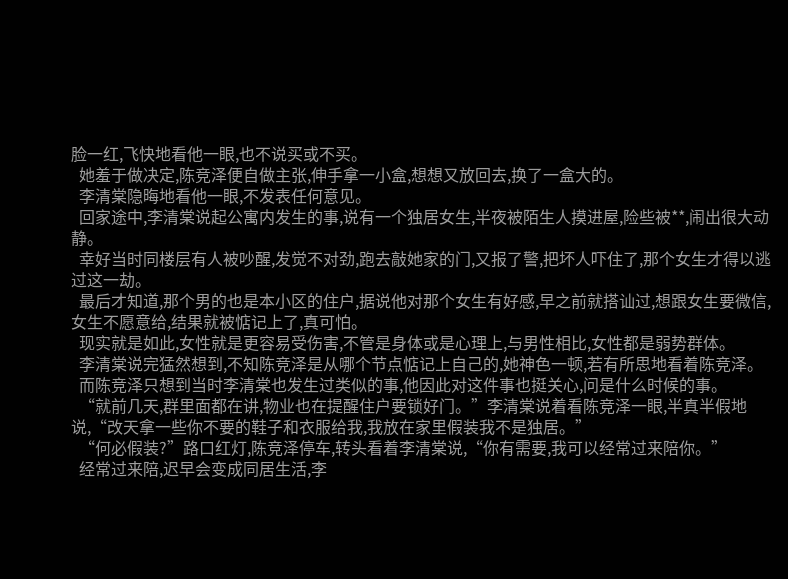脸一红,飞快地看他一眼,也不说买或不买。
  她羞于做决定,陈竞泽便自做主张,伸手拿一小盒,想想又放回去,换了一盒大的。
  李清棠隐晦地看他一眼,不发表任何意见。
  回家途中,李清棠说起公寓内发生的事,说有一个独居女生,半夜被陌生人摸进屋,险些被**,闹出很大动静。
  幸好当时同楼层有人被吵醒,发觉不对劲,跑去敲她家的门,又报了警,把坏人吓住了,那个女生才得以逃过这一劫。
  最后才知道,那个男的也是本小区的住户,据说他对那个女生有好感,早之前就搭讪过,想跟女生要微信,女生不愿意给,结果就被惦记上了,真可怕。
  现实就是如此,女性就是更容易受伤害,不管是身体或是心理上,与男性相比,女性都是弱势群体。
  李清棠说完猛然想到,不知陈竞泽是从哪个节点惦记上自己的,她神色一顿,若有所思地看着陈竞泽。
  而陈竞泽只想到当时李清棠也发生过类似的事,他因此对这件事也挺关心,问是什么时候的事。
  “就前几天,群里面都在讲,物业也在提醒住户要锁好门。”李清棠说着看陈竞泽一眼,半真半假地说,“改天拿一些你不要的鞋子和衣服给我,我放在家里假装我不是独居。”
  “何必假装?”路口红灯,陈竞泽停车,转头看着李清棠说,“你有需要,我可以经常过来陪你。”
  经常过来陪,迟早会变成同居生活,李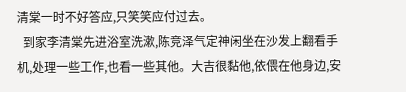清棠一时不好答应,只笑笑应付过去。
  到家李清棠先进浴室洗漱,陈竞泽气定神闲坐在沙发上翻看手机,处理一些工作,也看一些其他。大吉很黏他,依偎在他身边,安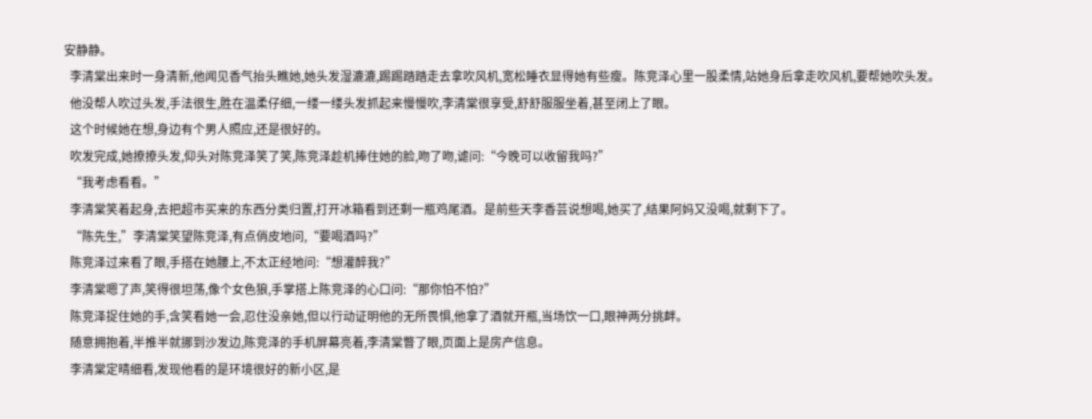安静静。
  李清棠出来时一身清新,他闻见香气抬头瞧她,她头发湿漉漉,踢踢踏踏走去拿吹风机,宽松睡衣显得她有些瘦。陈竞泽心里一股柔情,站她身后拿走吹风机,要帮她吹头发。
  他没帮人吹过头发,手法很生,胜在温柔仔细,一缕一缕头发抓起来慢慢吹,李清棠很享受,舒舒服服坐着,甚至闭上了眼。
  这个时候她在想,身边有个男人照应,还是很好的。
  吹发完成,她撩撩头发,仰头对陈竞泽笑了笑,陈竞泽趁机捧住她的脸,吻了吻,谑问:“今晚可以收留我吗?”
  “我考虑看看。”
  李清棠笑着起身,去把超市买来的东西分类归置,打开冰箱看到还剩一瓶鸡尾酒。是前些天李香芸说想喝,她买了,结果阿妈又没喝,就剩下了。
  “陈先生,”李清棠笑望陈竞泽,有点俏皮地问,“要喝酒吗?”
  陈竞泽过来看了眼,手搭在她腰上,不太正经地问:“想灌醉我?”
  李清棠嗯了声,笑得很坦荡,像个女色狼,手掌搭上陈竞泽的心口问:“那你怕不怕?”
  陈竞泽捉住她的手,含笑看她一会,忍住没亲她,但以行动证明他的无所畏惧,他拿了酒就开瓶,当场饮一口,眼神两分挑衅。
  随意拥抱着,半推半就挪到沙发边,陈竞泽的手机屏幕亮着,李清棠瞥了眼,页面上是房产信息。
  李清棠定晴细看,发现他看的是环境很好的新小区,是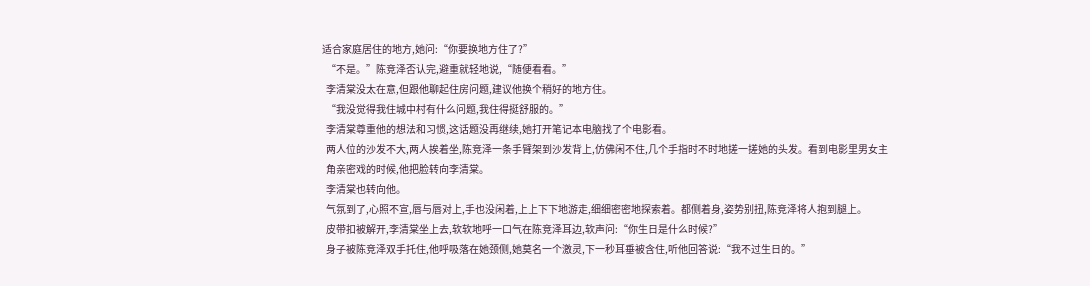适合家庭居住的地方,她问:“你要换地方住了?”
  “不是。”陈竞泽否认完,避重就轻地说,“随便看看。”
  李清棠没太在意,但跟他聊起住房问题,建议他换个稍好的地方住。
  “我没觉得我住城中村有什么问题,我住得挺舒服的。”
  李清棠尊重他的想法和习惯,这话题没再继续,她打开笔记本电脑找了个电影看。
  两人位的沙发不大,两人挨着坐,陈竞泽一条手臂架到沙发背上,仿佛闲不住,几个手指时不时地搓一搓她的头发。看到电影里男女主
  角亲密戏的时候,他把脸转向李清棠。
  李清棠也转向他。
  气氛到了,心照不宣,唇与唇对上,手也没闲着,上上下下地游走,细细密密地探索着。都侧着身,姿势别扭,陈竞泽将人抱到腿上。
  皮带扣被解开,李清棠坐上去,软软地呼一口气在陈竞泽耳边,软声问:“你生日是什么时候?”
  身子被陈竞泽双手托住,他呼吸落在她颈侧,她莫名一个激灵,下一秒耳垂被含住,听他回答说:“我不过生日的。”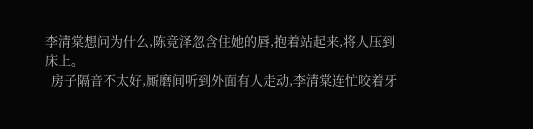李清棠想问为什么,陈竞泽忽含住她的唇,抱着站起来,将人压到床上。
  房子隔音不太好,厮磨间听到外面有人走动,李清棠连忙咬着牙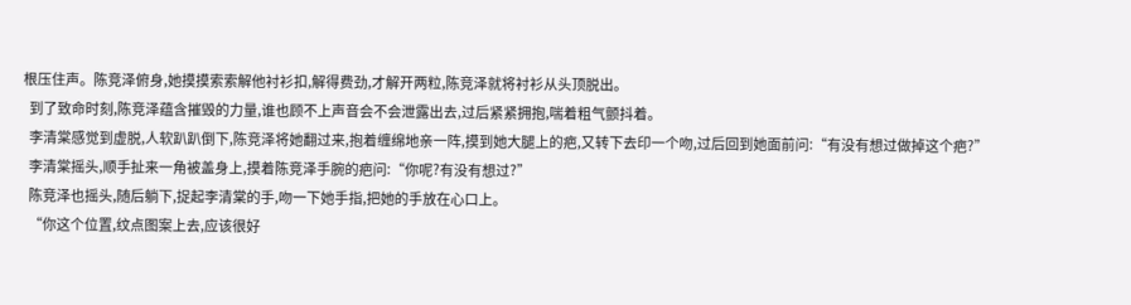根压住声。陈竞泽俯身,她摸摸索索解他衬衫扣,解得费劲,才解开两粒,陈竞泽就将衬衫从头顶脱出。
  到了致命时刻,陈竞泽蕴含摧毁的力量,谁也顾不上声音会不会泄露出去,过后紧紧拥抱,喘着粗气颤抖着。
  李清棠感觉到虚脱,人软趴趴倒下,陈竞泽将她翻过来,抱着缠绵地亲一阵,摸到她大腿上的疤,又转下去印一个吻,过后回到她面前问:“有没有想过做掉这个疤?”
  李清棠摇头,顺手扯来一角被盖身上,摸着陈竞泽手腕的疤问:“你呢?有没有想过?”
  陈竞泽也摇头,随后躺下,捉起李清棠的手,吻一下她手指,把她的手放在心口上。
  “你这个位置,纹点图案上去,应该很好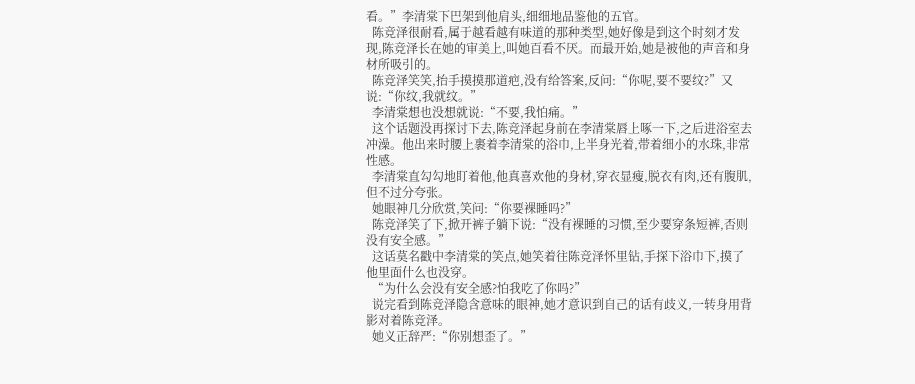看。”李清棠下巴架到他肩头,细细地品鉴他的五官。
  陈竞泽很耐看,属于越看越有味道的那种类型,她好像是到这个时刻才发现,陈竞泽长在她的审美上,叫她百看不厌。而最开始,她是被他的声音和身材所吸引的。
  陈竞泽笑笑,抬手摸摸那道疤,没有给答案,反问:“你呢,要不要纹?”又说:“你纹,我就纹。”
  李清棠想也没想就说:“不要,我怕痛。”
  这个话题没再探讨下去,陈竞泽起身前在李清棠唇上啄一下,之后进浴室去冲澡。他出来时腰上裹着李清棠的浴巾,上半身光着,带着细小的水珠,非常性感。
  李清棠直勾勾地盯着他,他真喜欢他的身材,穿衣显瘦,脱衣有肉,还有腹肌,但不过分夸张。
  她眼神几分欣赏,笑问:“你要裸睡吗?”
  陈竞泽笑了下,掀开裤子躺下说:“没有裸睡的习惯,至少要穿条短裤,否则没有安全感。”
  这话莫名戳中李清棠的笑点,她笑着往陈竞泽怀里钻,手探下浴巾下,摸了他里面什么也没穿。
  “为什么会没有安全感?怕我吃了你吗?”
  说完看到陈竞泽隐含意味的眼神,她才意识到自己的话有歧义,一转身用背影对着陈竞泽。
  她义正辞严:“你别想歪了。”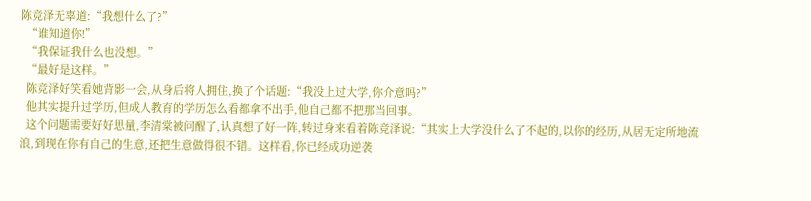陈竞泽无辜道:“我想什么了?”
  “谁知道你!”
  “我保证我什么也没想。”
  “最好是这样。”
  陈竞泽好笑看她背影一会,从身后将人拥住,换了个话题:“我没上过大学,你介意吗?”
  他其实提升过学历,但成人教育的学历怎么看都拿不出手,他自己都不把那当回事。
  这个问题需要好好思量,李清棠被问醒了,认真想了好一阵,转过身来看着陈竞泽说:“其实上大学没什么了不起的,以你的经历,从居无定所地流浪,到现在你有自己的生意,还把生意做得很不错。这样看,你已经成功逆袭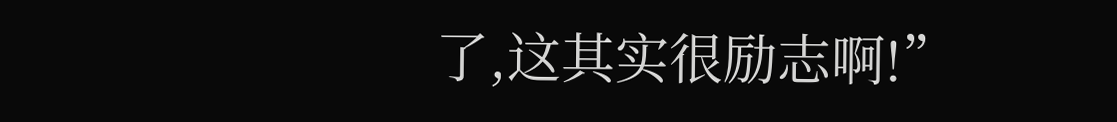了,这其实很励志啊!”